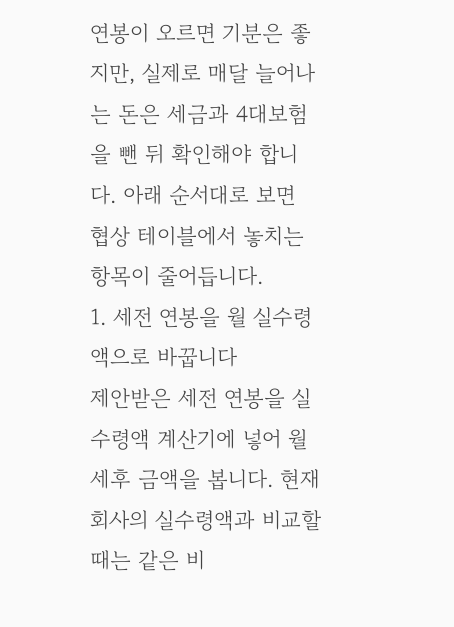연봉이 오르면 기분은 좋지만, 실제로 매달 늘어나는 돈은 세금과 4대보험을 뺀 뒤 확인해야 합니다. 아래 순서대로 보면 협상 테이블에서 놓치는 항목이 줄어듭니다.
1. 세전 연봉을 월 실수령액으로 바꿉니다
제안받은 세전 연봉을 실수령액 계산기에 넣어 월 세후 금액을 봅니다. 현재 회사의 실수령액과 비교할 때는 같은 비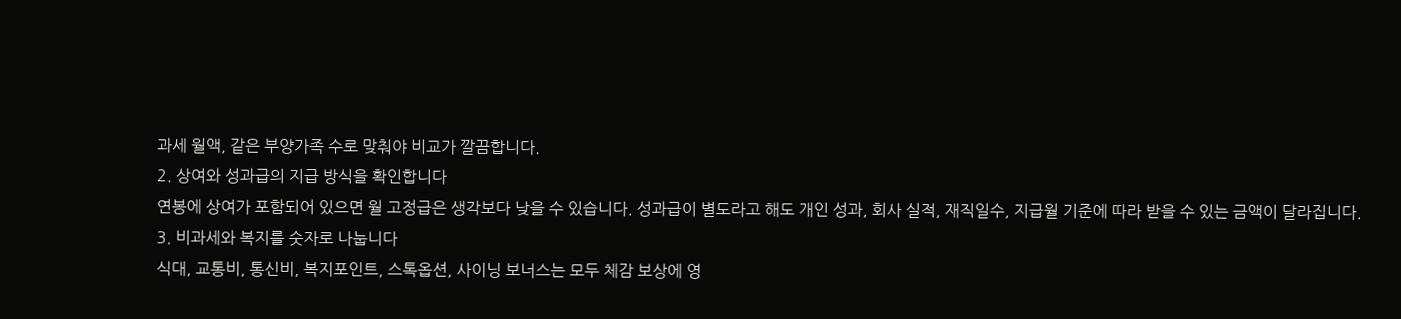과세 월액, 같은 부양가족 수로 맞춰야 비교가 깔끔합니다.
2. 상여와 성과급의 지급 방식을 확인합니다
연봉에 상여가 포함되어 있으면 월 고정급은 생각보다 낮을 수 있습니다. 성과급이 별도라고 해도 개인 성과, 회사 실적, 재직일수, 지급월 기준에 따라 받을 수 있는 금액이 달라집니다.
3. 비과세와 복지를 숫자로 나눕니다
식대, 교통비, 통신비, 복지포인트, 스톡옵션, 사이닝 보너스는 모두 체감 보상에 영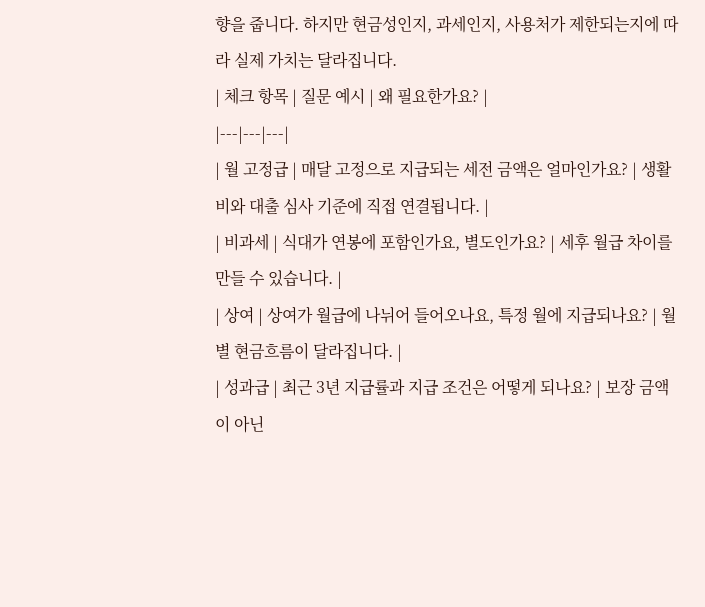향을 줍니다. 하지만 현금성인지, 과세인지, 사용처가 제한되는지에 따라 실제 가치는 달라집니다.
| 체크 항목 | 질문 예시 | 왜 필요한가요? |
|---|---|---|
| 월 고정급 | 매달 고정으로 지급되는 세전 금액은 얼마인가요? | 생활비와 대출 심사 기준에 직접 연결됩니다. |
| 비과세 | 식대가 연봉에 포함인가요, 별도인가요? | 세후 월급 차이를 만들 수 있습니다. |
| 상여 | 상여가 월급에 나뉘어 들어오나요, 특정 월에 지급되나요? | 월별 현금흐름이 달라집니다. |
| 성과급 | 최근 3년 지급률과 지급 조건은 어떻게 되나요? | 보장 금액이 아닌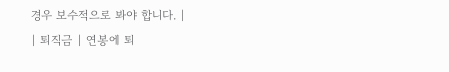경우 보수적으로 봐야 합니다. |
| 퇴직금 | 연봉에 퇴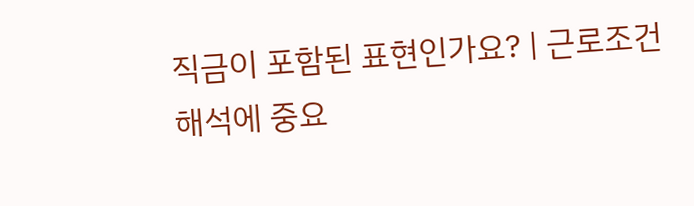직금이 포함된 표현인가요? | 근로조건 해석에 중요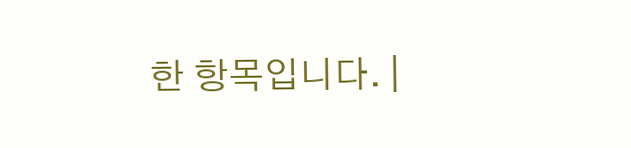한 항목입니다. |